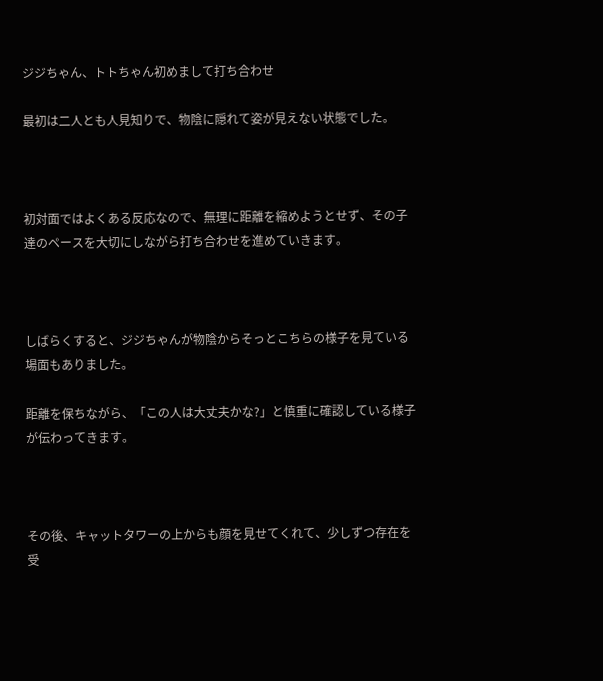ジジちゃん、トトちゃん初めまして打ち合わせ

最初は二人とも人見知りで、物陰に隠れて姿が見えない状態でした。



初対面ではよくある反応なので、無理に距離を縮めようとせず、その子達のペースを大切にしながら打ち合わせを進めていきます。



しばらくすると、ジジちゃんが物陰からそっとこちらの様子を見ている場面もありました。

距離を保ちながら、「この人は大丈夫かな?」と慎重に確認している様子が伝わってきます。



その後、キャットタワーの上からも顔を見せてくれて、少しずつ存在を受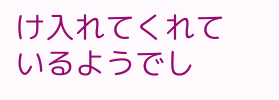け入れてくれているようでし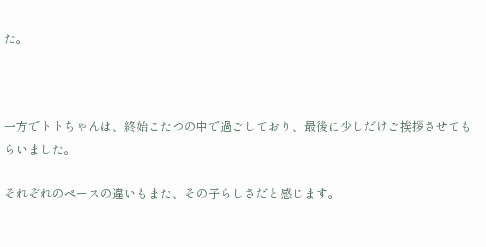た。



一方でトトちゃんは、終始こたつの中で過ごしており、最後に少しだけご挨拶させてもらいました。

それぞれのペースの違いもまた、その子らしさだと感じます。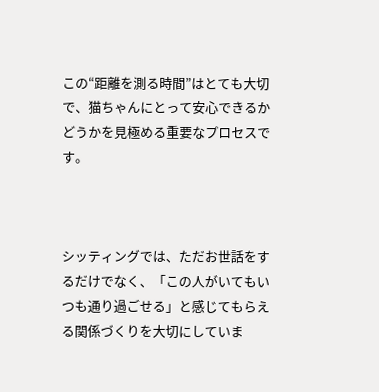この“距離を測る時間”はとても大切で、猫ちゃんにとって安心できるかどうかを見極める重要なプロセスです。



シッティングでは、ただお世話をするだけでなく、「この人がいてもいつも通り過ごせる」と感じてもらえる関係づくりを大切にしていま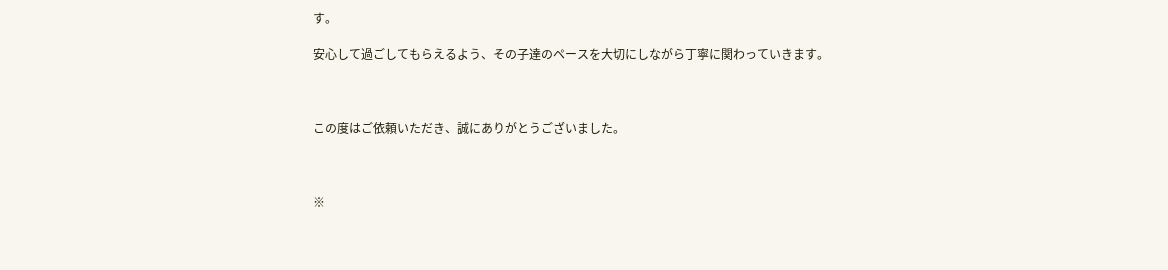す。

安心して過ごしてもらえるよう、その子達のペースを大切にしながら丁寧に関わっていきます。



この度はご依頼いただき、誠にありがとうございました。



※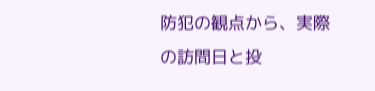防犯の観点から、実際の訪問日と投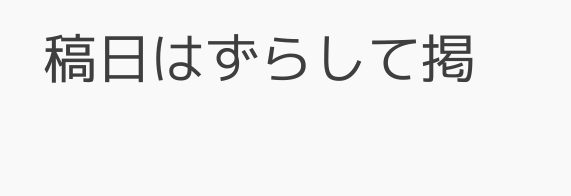稿日はずらして掲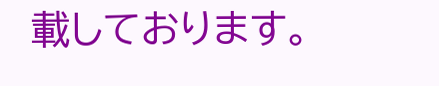載しております。